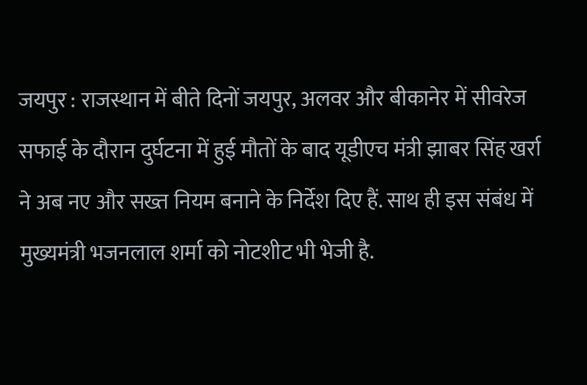जयपुर : राजस्थान में बीते दिनों जयपुर, अलवर और बीकानेर में सीवरेज सफाई के दौरान दुर्घटना में हुई मौतों के बाद यूडीएच मंत्री झाबर सिंह खर्रा ने अब नए और सख्त नियम बनाने के निर्देश दिए हैं. साथ ही इस संबंध में मुख्यमंत्री भजनलाल शर्मा को नोटशीट भी भेजी है.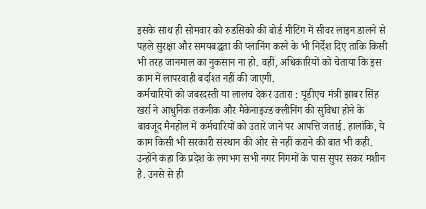इसके साथ ही सोमवार को रुडसिको की बोर्ड मीटिंग में सीवर लाइन डालने से पहले सुरक्षा और समयबद्धता की प्लानिंग करने के भी निर्देश दिए ताकि किसी भी तरह जानमाल का नुकसान ना हो. वहीं, अधिकारियों को चेताया कि इस काम में लापरवाही बर्दाश्त नहीं की जाएगी.
कर्मचारियों को जबरदस्ती या लालच देकर उतारा : यूडीएच मंत्री झाबर सिंह खर्रा ने आधुनिक तकनीक और मैकेनाइज्ड क्लीनिंग की सुविधा होने के बावजूद मैनहोल में कर्मचारियों को उतारे जाने पर आपत्ति जताई. हालांकि, ये काम किसी भी सरकारी संस्थान की ओर से नहीं कराने की बात भी कही. उन्होंने कहा कि प्रदेश के लगभग सभी नगर निगमों के पास सुपर सकर मशीन है. उनसे से ही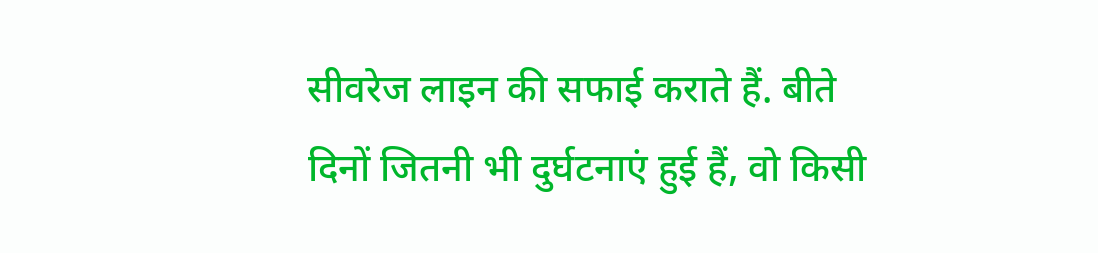सीवरेज लाइन की सफाई कराते हैं. बीते दिनों जितनी भी दुर्घटनाएं हुई हैं, वो किसी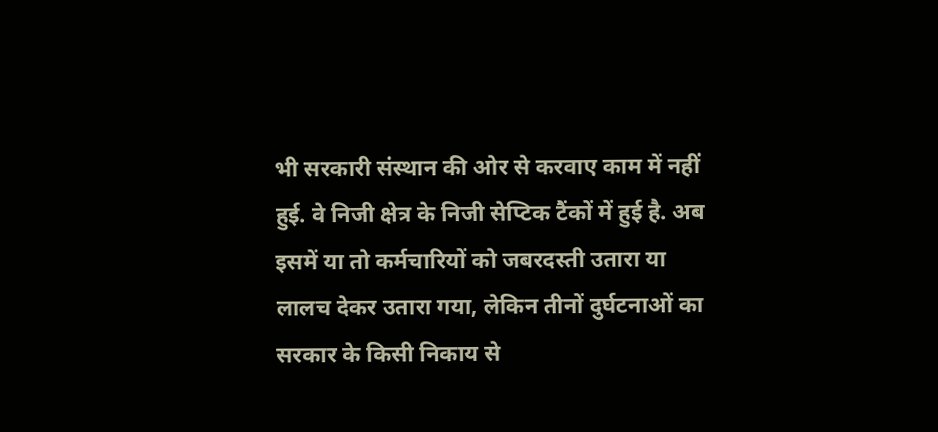भी सरकारी संस्थान की ओर से करवाए काम में नहीं हुई. वे निजी क्षेत्र के निजी सेप्टिक टैंकों में हुई है. अब इसमें या तो कर्मचारियों को जबरदस्ती उतारा या लालच देकर उतारा गया, लेकिन तीनों दुर्घटनाओं का सरकार के किसी निकाय से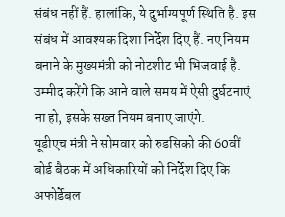संबंध नहीं हैं. हालांकि, ये दुर्भाग्यपूर्ण स्थिति है. इस संबंध में आवश्यक दिशा निर्देश दिए हैं. नए नियम बनाने के मुख्यमंत्री को नोटशीट भी भिजवाई है. उम्मीद करेंगे कि आने वाले समय में ऐसी दुर्घटनाएं ना हो, इसके सख्त नियम बनाए जाएंगे.
यूडीएच मंत्री ने सोमवार को रुडसिको की 60वीं बोर्ड बैठक में अधिकारियों को निर्देश दिए कि अफोर्डेबल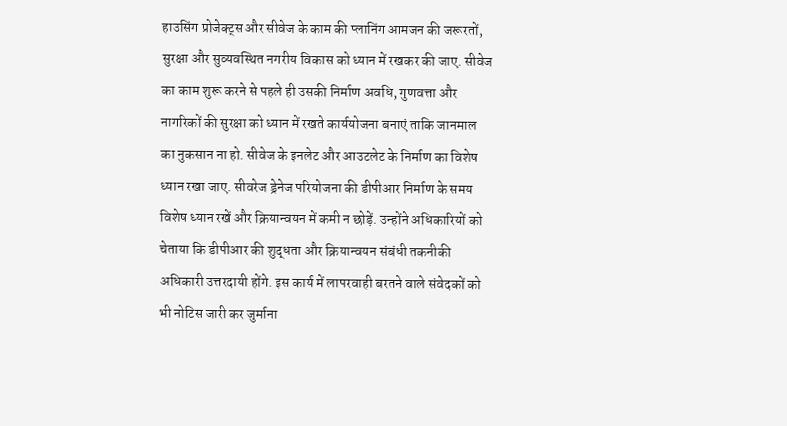हाउसिंग प्रोजेक्ट्स और सीवेज के काम की प्लानिंग आमजन की जरूरतों, सुरक्षा और सुव्यवस्थित नगरीय विकास को ध्यान में रखकर की जाए. सीवेज का काम शुरू करने से पहले ही उसकी निर्माण अवधि, गुणवत्ता और नागरिकों की सुरक्षा को ध्यान में रखते कार्ययोजना बनाएं ताकि जानमाल का नुकसान ना हो. सीवेज के इनलेट और आउटलेट के निर्माण का विशेष ध्यान रखा जाए. सीवरेज ड्रेनेज परियोजना की डीपीआर निर्माण के समय विशेष ध्यान रखें और क्रियान्वयन में कमी न छोड़ें. उन्होंने अधिकारियों को चेताया कि डीपीआर की शुद्धता और क्रियान्वयन संबंधी तकनीकी अधिकारी उत्तरदायी होंगे. इस कार्य में लापरवाही बरतने वाले संवेदकों को भी नोटिस जारी कर जुर्माना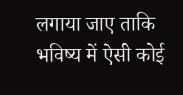लगाया जाए ताकि भविष्य में ऐसी कोई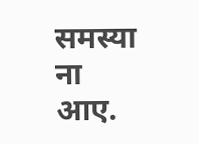समस्या ना आए.